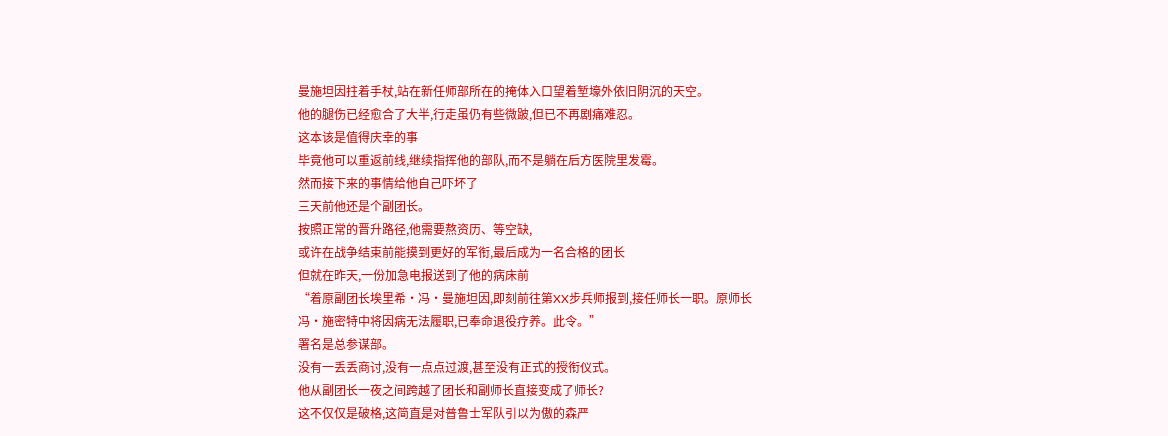曼施坦因拄着手杖,站在新任师部所在的掩体入口望着堑壕外依旧阴沉的天空。
他的腿伤已经愈合了大半,行走虽仍有些微跛,但已不再剧痛难忍。
这本该是值得庆幸的事
毕竟他可以重返前线,继续指挥他的部队,而不是躺在后方医院里发霉。
然而接下来的事情给他自己吓坏了
三天前他还是个副团长。
按照正常的晋升路径,他需要熬资历、等空缺,
或许在战争结束前能摸到更好的军衔,最后成为一名合格的团长
但就在昨天,一份加急电报送到了他的病床前
“着原副团长埃里希·冯·曼施坦因,即刻前往第XX步兵师报到,接任师长一职。原师长冯·施密特中将因病无法履职,已奉命退役疗养。此令。”
署名是总参谋部。
没有一丢丢商讨,没有一点点过渡,甚至没有正式的授衔仪式。
他从副团长一夜之间跨越了团长和副师长直接变成了师长?
这不仅仅是破格,这简直是对普鲁士军队引以为傲的森严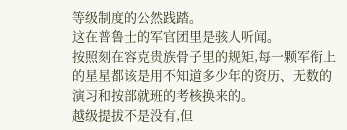等级制度的公然践踏。
这在普鲁士的军官团里是骇人听闻。
按照刻在容克贵族骨子里的规矩,每一颗军衔上的星星都该是用不知道多少年的资历、无数的演习和按部就班的考核换来的。
越级提拔不是没有,但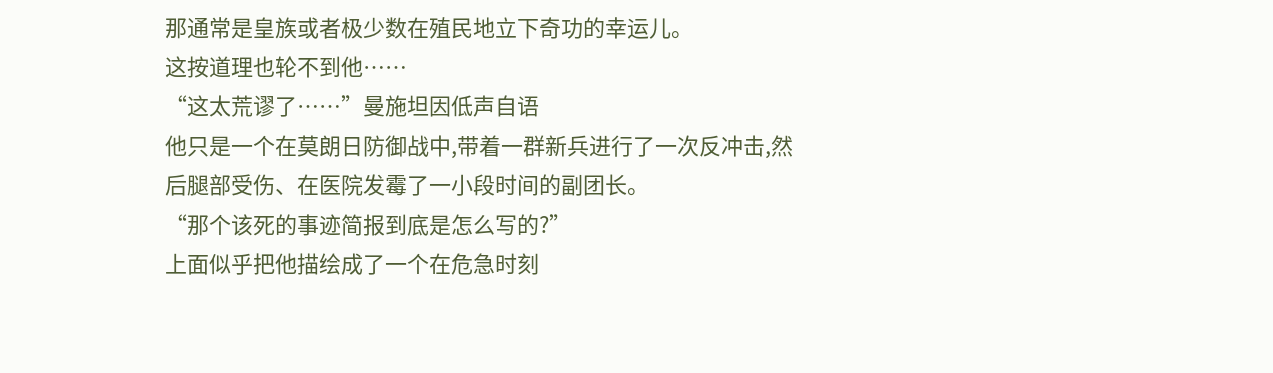那通常是皇族或者极少数在殖民地立下奇功的幸运儿。
这按道理也轮不到他……
“这太荒谬了……”曼施坦因低声自语
他只是一个在莫朗日防御战中,带着一群新兵进行了一次反冲击,然后腿部受伤、在医院发霉了一小段时间的副团长。
“那个该死的事迹简报到底是怎么写的?”
上面似乎把他描绘成了一个在危急时刻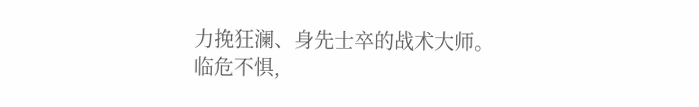力挽狂澜、身先士卒的战术大师。
临危不惧,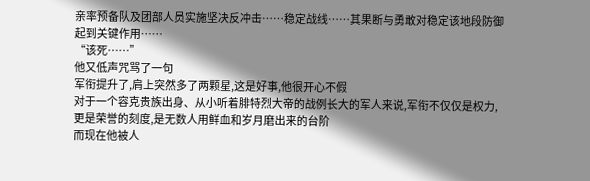亲率预备队及团部人员实施坚决反冲击……稳定战线……其果断与勇敢对稳定该地段防御起到关键作用……
“该死……”
他又低声咒骂了一句
军衔提升了,肩上突然多了两颗星,这是好事,他很开心不假
对于一个容克贵族出身、从小听着腓特烈大帝的战例长大的军人来说,军衔不仅仅是权力,更是荣誉的刻度,是无数人用鲜血和岁月磨出来的台阶
而现在他被人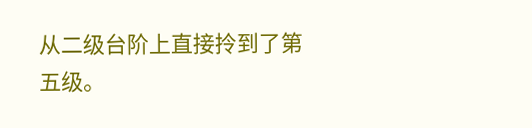从二级台阶上直接拎到了第五级。